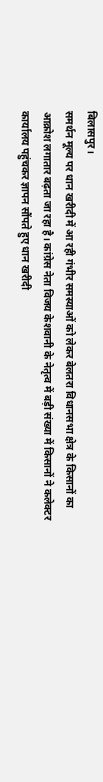बिलासपुर।
समर्थन मूल्य पर धान खरीदी में आ रही गंभीर समस्याओं को लेकर बेलतरा विधानसभा क्षेत्र के किसानों का आक्रोश लगातार बढ़ता जा रहा है। कांग्रेस नेता विजय केशवानी के नेतृत्व में बड़ी संख्या में किसानों ने कलेक्टर कार्यालय पहुंचकर ज्ञापन सौंपते हुए धान खरीदी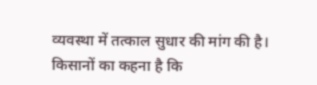व्यवस्था में तत्काल सुधार की मांग की है। किसानों का कहना है कि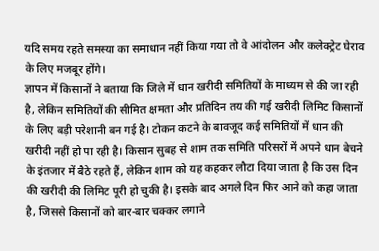यदि समय रहते समस्या का समाधान नहीं किया गया तो वे आंदोलन और कलेक्ट्रेट घेराव के लिए मजबूर होंगे।
ज्ञापन में किसानों ने बताया कि जिले में धान खरीदी समितियों के माध्यम से की जा रही है, लेकिन समितियों की सीमित क्षमता और प्रतिदिन तय की गई खरीदी लिमिट किसानों के लिए बड़ी परेशानी बन गई है। टोकन कटने के बावजूद कई समितियों में धान की खरीदी नहीं हो पा रही है। किसान सुबह से शाम तक समिति परिसरों में अपने धान बेचने के इंतजार में बैठे रहते हैं, लेकिन शाम को यह कहकर लौटा दिया जाता है कि उस दिन की खरीदी की लिमिट पूरी हो चुकी है। इसके बाद अगले दिन फिर आने को कहा जाता है, जिससे किसानों को बार-बार चक्कर लगाने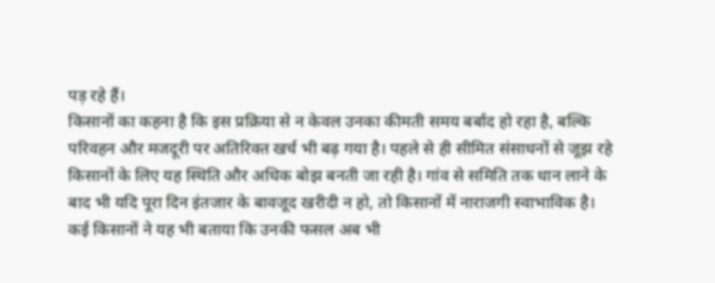पड़ रहे हैं।
किसानों का कहना है कि इस प्रक्रिया से न केवल उनका कीमती समय बर्बाद हो रहा है, बल्कि परिवहन और मजदूरी पर अतिरिक्त खर्च भी बढ़ गया है। पहले से ही सीमित संसाधनों से जूझ रहे किसानों के लिए यह स्थिति और अधिक बोझ बनती जा रही है। गांव से समिति तक धान लाने के बाद भी यदि पूरा दिन इंतजार के बावजूद खरीदी न हो, तो किसानों में नाराजगी स्वाभाविक है।
कई किसानों ने यह भी बताया कि उनकी फसल अब भी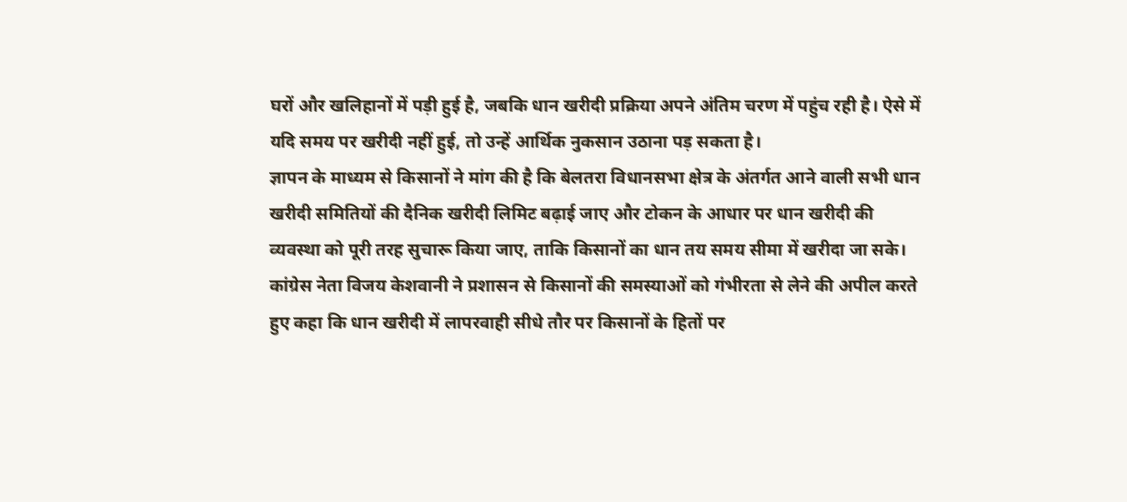घरों और खलिहानों में पड़ी हुई है, जबकि धान खरीदी प्रक्रिया अपने अंतिम चरण में पहुंच रही है। ऐसे में यदि समय पर खरीदी नहीं हुई, तो उन्हें आर्थिक नुकसान उठाना पड़ सकता है।
ज्ञापन के माध्यम से किसानों ने मांग की है कि बेलतरा विधानसभा क्षेत्र के अंतर्गत आने वाली सभी धान खरीदी समितियों की दैनिक खरीदी लिमिट बढ़ाई जाए और टोकन के आधार पर धान खरीदी की व्यवस्था को पूरी तरह सुचारू किया जाए, ताकि किसानों का धान तय समय सीमा में खरीदा जा सके।
कांग्रेस नेता विजय केशवानी ने प्रशासन से किसानों की समस्याओं को गंभीरता से लेने की अपील करते हुए कहा कि धान खरीदी में लापरवाही सीधे तौर पर किसानों के हितों पर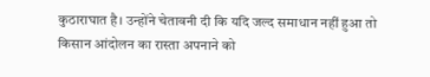कुठाराघात है। उन्होंने चेतावनी दी कि यदि जल्द समाधान नहीं हुआ तो किसान आंदोलन का रास्ता अपनाने को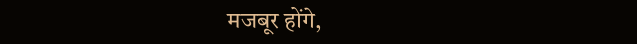मजबूर होंगे,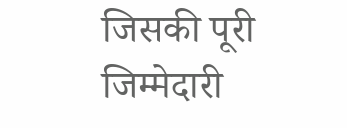जिसकी पूरी जिम्मेदारी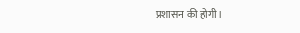प्रशासन की होगी।